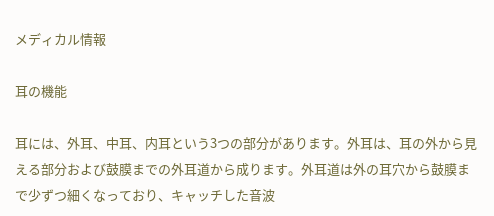メディカル情報

耳の機能

耳には、外耳、中耳、内耳という3つの部分があります。外耳は、耳の外から見える部分および鼓膜までの外耳道から成ります。外耳道は外の耳穴から鼓膜まで少ずつ細くなっており、キャッチした音波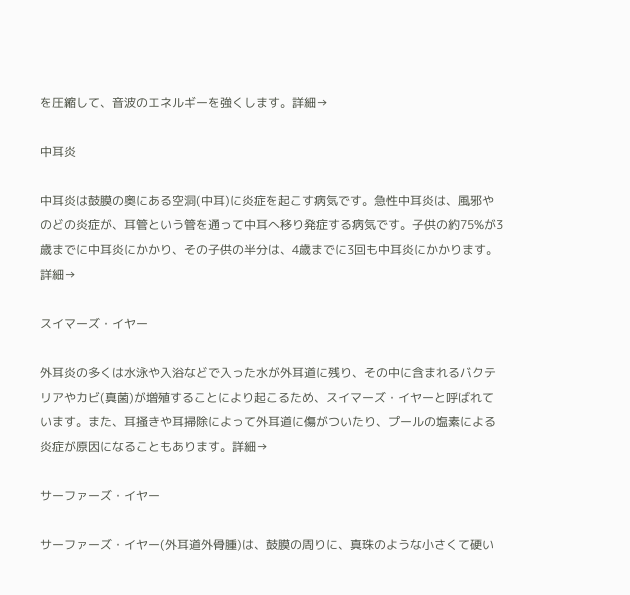を圧縮して、音波のエネルギーを強くします。詳細→

中耳炎

中耳炎は鼓膜の奥にある空洞(中耳)に炎症を起こす病気です。急性中耳炎は、風邪やのどの炎症が、耳管という管を通って中耳へ移り発症する病気です。子供の約75%が3歳までに中耳炎にかかり、その子供の半分は、4歳までに3回も中耳炎にかかります。詳細→

スイマーズ・イヤー

外耳炎の多くは水泳や入浴などで入った水が外耳道に残り、その中に含まれるバクテリアやカビ(真菌)が増殖することにより起こるため、スイマーズ・イヤーと呼ばれています。また、耳掻きや耳掃除によって外耳道に傷がついたり、プールの塩素による炎症が原因になることもあります。詳細→

サーファーズ・イヤー

サーファーズ・イヤー(外耳道外骨腫)は、鼓膜の周りに、真珠のような小さくて硬い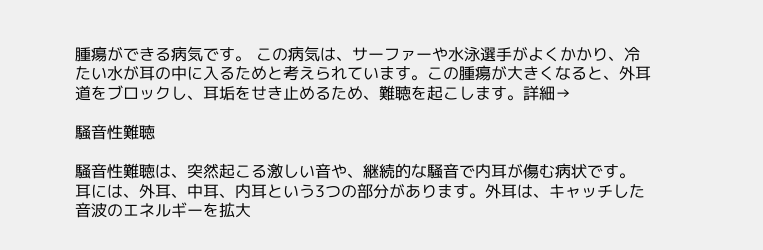腫瘍ができる病気です。 この病気は、サーファーや水泳選手がよくかかり、冷たい水が耳の中に入るためと考えられています。この腫瘍が大きくなると、外耳道をブロックし、耳垢をせき止めるため、難聴を起こします。詳細→

騒音性難聴

騒音性難聴は、突然起こる激しい音や、継続的な騒音で内耳が傷む病状です。 耳には、外耳、中耳、内耳という3つの部分があります。外耳は、キャッチした音波のエネルギーを拡大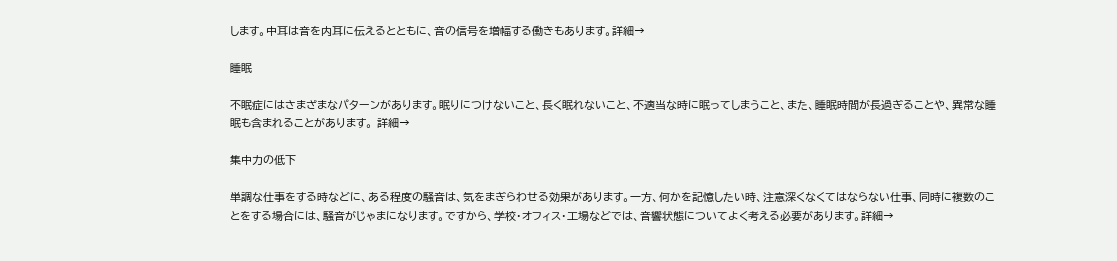します。中耳は音を内耳に伝えるとともに、音の信号を増幅する働きもあります。詳細→

睡眠

不眠症にはさまざまなパターンがあります。眠りにつけないこと、長く眠れないこと、不適当な時に眠ってしまうこと、また、睡眠時間が長過ぎることや、異常な睡眠も含まれることがあります。 詳細→

集中力の低下

単調な仕事をする時などに、ある程度の騒音は、気をまぎらわせる効果があります。一方、何かを記憶したい時、注意深くなくてはならない仕事、同時に複数のことをする場合には、騒音がじゃまになります。ですから、学校・オフィス・工場などでは、音響状態についてよく考える必要があります。詳細→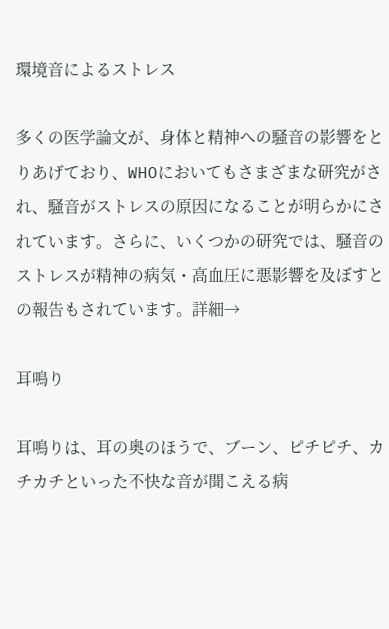環境音によるストレス

多くの医学論文が、身体と精神への騒音の影響をとりあげており、WHOにおいてもさまざまな研究がされ、騒音がストレスの原因になることが明らかにされています。さらに、いくつかの研究では、騒音のストレスが精神の病気・高血圧に悪影響を及ぼすとの報告もされています。詳細→

耳鳴り

耳鳴りは、耳の奥のほうで、ブーン、ピチピチ、カチカチといった不快な音が聞こえる病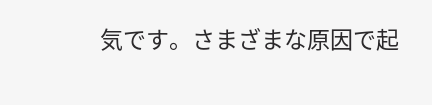気です。さまざまな原因で起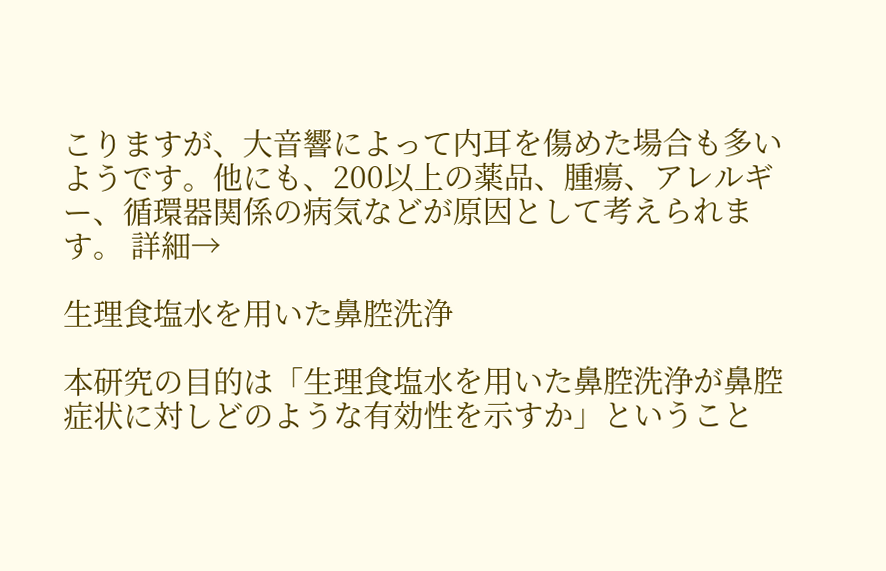こりますが、大音響によって内耳を傷めた場合も多いようです。他にも、200以上の薬品、腫瘍、アレルギー、循環器関係の病気などが原因として考えられます。 詳細→

生理食塩水を用いた鼻腔洗浄

本研究の目的は「生理食塩水を用いた鼻腔洗浄が鼻腔症状に対しどのような有効性を示すか」ということ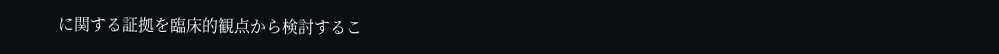に関する証拠を臨床的観点から検討するこ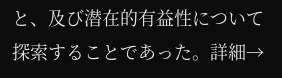と、及び潜在的有益性について探索することであった。詳細→